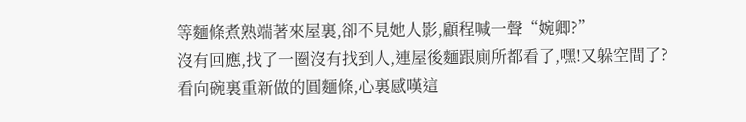等麵條煮熟端著來屋裏,卻不見她人影,顧程喊一聲“婉卿?”
沒有回應,找了一圈沒有找到人,連屋後麵跟廁所都看了,嘿!又躲空間了?
看向碗裏重新做的圓麵條,心裏感嘆這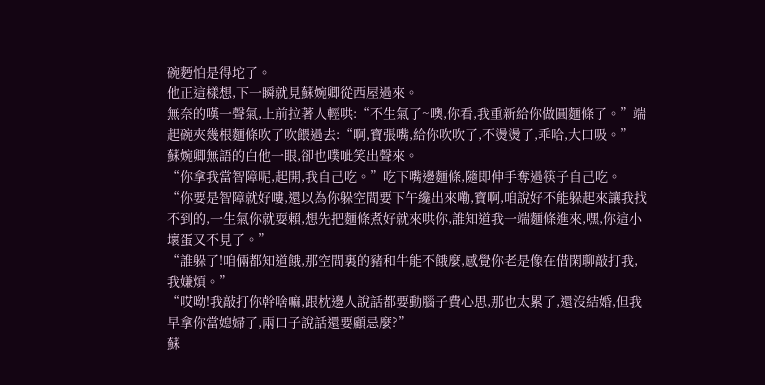碗麪怕是得坨了。
他正這樣想,下一瞬就見蘇婉卿從西屋過來。
無奈的嘆一聲氣,上前拉著人輕哄:“不生氣了~噢,你看,我重新給你做圓麵條了。”端起碗夾幾根麵條吹了吹餵過去:“啊,寶張嘴,給你吹吹了,不燙燙了,乖哈,大口吸。”
蘇婉卿無語的白他一眼,卻也噗呲笑出聲來。
“你拿我當智障呢,起開,我自己吃。”吃下嘴邊麵條,隨即伸手奪過筷子自己吃。
“你要是智障就好嘍,還以為你躲空間要下午纔出來嘞,寶啊,咱說好不能躲起來讓我找不到的,一生氣你就耍賴,想先把麵條煮好就來哄你,誰知道我一端麵條進來,嘿,你這小壞蛋又不見了。”
“誰躲了!咱倆都知道餓,那空間裏的豬和牛能不餓麼,感覺你老是像在借閑聊敲打我,我嫌煩。”
“哎呦!我敲打你幹啥嘛,跟枕邊人說話都要動腦子費心思,那也太累了,還沒結婚,但我早拿你當媳婦了,兩口子說話還要顧忌麼?”
蘇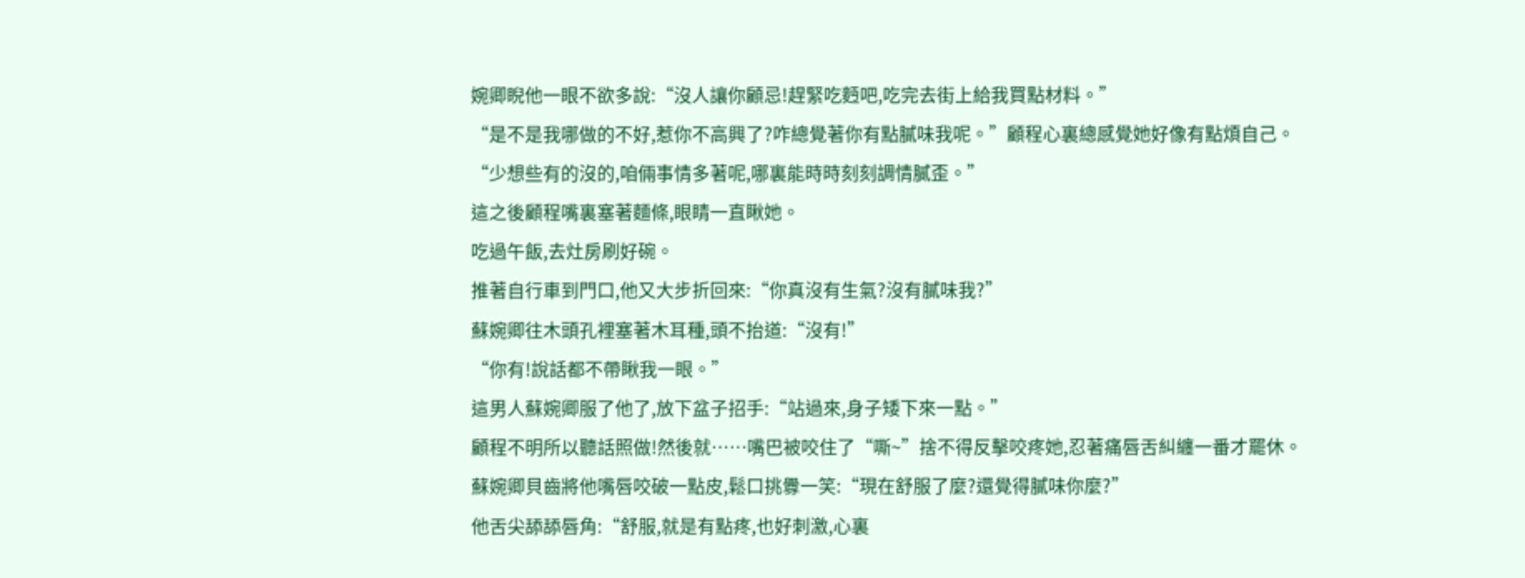婉卿睨他一眼不欲多說:“沒人讓你顧忌!趕緊吃麪吧,吃完去街上給我買點材料。”
“是不是我哪做的不好,惹你不高興了?咋總覺著你有點膩味我呢。”顧程心裏總感覺她好像有點煩自己。
“少想些有的沒的,咱倆事情多著呢,哪裏能時時刻刻調情膩歪。”
這之後顧程嘴裏塞著麵條,眼睛一直瞅她。
吃過午飯,去灶房刷好碗。
推著自行車到門口,他又大步折回來:“你真沒有生氣?沒有膩味我?”
蘇婉卿往木頭孔裡塞著木耳種,頭不抬道:“沒有!”
“你有!說話都不帶瞅我一眼。”
這男人蘇婉卿服了他了,放下盆子招手:“站過來,身子矮下來一點。”
顧程不明所以聽話照做!然後就……嘴巴被咬住了“嘶~”捨不得反擊咬疼她,忍著痛唇舌糾纏一番才罷休。
蘇婉卿貝齒將他嘴唇咬破一點皮,鬆口挑釁一笑:“現在舒服了麼?還覺得膩味你麼?”
他舌尖舔舔唇角:“舒服,就是有點疼,也好刺激,心裏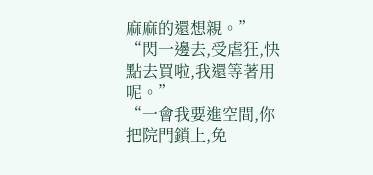麻麻的還想親。”
“閃一邊去,受虐狂,快點去買啦,我還等著用呢。”
“一會我要進空間,你把院門鎖上,免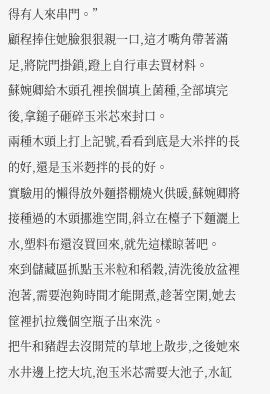得有人來串門。”
顧程捧住她臉狠狠親一口,這才嘴角帶著滿足,將院門掛鎖,蹬上自行車去買材料。
蘇婉卿給木頭孔裡挨個填上菌種,全部填完後,拿鎚子砸碎玉米芯來封口。
兩種木頭上打上記號,看看到底是大米拌的長的好,還是玉米麪拌的長的好。
實驗用的懶得放外麵搭棚燒火供暖,蘇婉卿將接種過的木頭挪進空間,斜立在檯子下麵灑上水,塑料布還沒買回來,就先這樣晾著吧。
來到儲藏區抓點玉米粒和稻穀,清洗後放盆裡泡著,需要泡夠時間才能開煮,趁著空閑,她去筐裡扒拉幾個空瓶子出來洗。
把牛和豬趕去沒開荒的草地上散步,之後她來水井邊上挖大坑,泡玉米芯需要大池子,水缸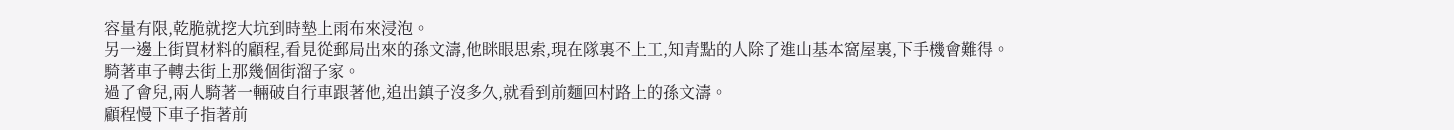容量有限,乾脆就挖大坑到時墊上雨布來浸泡。
另一邊上街買材料的顧程,看見從郵局出來的孫文濤,他眯眼思索,現在隊裏不上工,知青點的人除了進山基本窩屋裏,下手機會難得。
騎著車子轉去街上那幾個街溜子家。
過了會兒,兩人騎著一輛破自行車跟著他,追出鎮子沒多久,就看到前麵回村路上的孫文濤。
顧程慢下車子指著前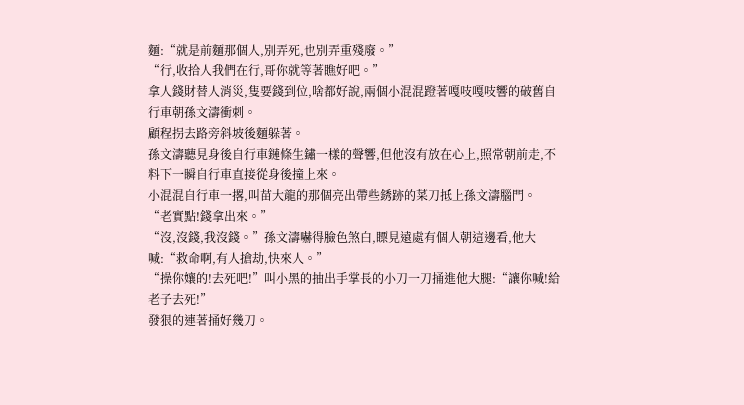麵:“就是前麵那個人,別弄死,也別弄重殘廢。”
“行,收拾人我們在行,哥你就等著瞧好吧。”
拿人錢財替人消災,隻要錢到位,啥都好說,兩個小混混蹬著嘎吱嘎吱響的破舊自行車朝孫文濤衝刺。
顧程拐去路旁斜坡後麵躲著。
孫文濤聽見身後自行車鏈條生鏽一樣的聲響,但他沒有放在心上,照常朝前走,不料下一瞬自行車直接從身後撞上來。
小混混自行車一撂,叫苗大龍的那個亮出帶些銹跡的菜刀抵上孫文濤腦門。
“老實點!錢拿出來。”
“沒,沒錢,我沒錢。”孫文濤嚇得臉色煞白,瞟見遠處有個人朝這邊看,他大喊:“救命啊,有人搶劫,快來人。”
“操你孃的!去死吧!”叫小黑的抽出手掌長的小刀一刀捅進他大腿:“讓你喊!給老子去死!”
發狠的連著捅好幾刀。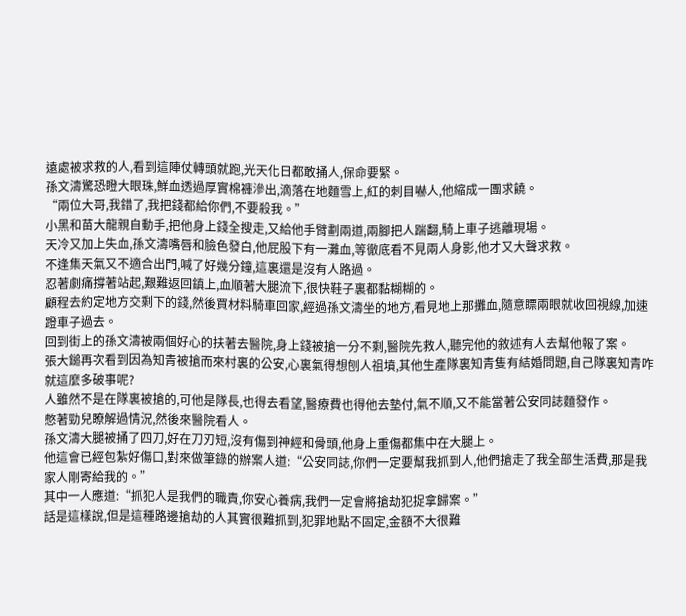遠處被求救的人,看到這陣仗轉頭就跑,光天化日都敢捅人,保命要緊。
孫文濤驚恐瞪大眼珠,鮮血透過厚實棉褲滲出,滴落在地麵雪上,紅的刺目嚇人,他縮成一團求饒。
“兩位大哥,我錯了,我把錢都給你們,不要殺我。”
小黑和苗大龍親自動手,把他身上錢全搜走,又給他手臂劃兩道,兩腳把人踹翻,騎上車子逃離現場。
天冷又加上失血,孫文濤嘴唇和臉色發白,他屁股下有一灘血,等徹底看不見兩人身影,他才又大聲求救。
不逢集天氣又不適合出門,喊了好幾分鐘,這裏還是沒有人路過。
忍著劇痛撐著站起,艱難返回鎮上,血順著大腿流下,很快鞋子裏都黏糊糊的。
顧程去約定地方交剩下的錢,然後買材料騎車回家,經過孫文濤坐的地方,看見地上那攤血,隨意瞟兩眼就收回視線,加速蹬車子過去。
回到街上的孫文濤被兩個好心的扶著去醫院,身上錢被搶一分不剩,醫院先救人,聽完他的敘述有人去幫他報了案。
張大鎚再次看到因為知青被搶而來村裏的公安,心裏氣得想刨人祖墳,其他生產隊裏知青隻有結婚問題,自己隊裏知青咋就這麼多破事呢?
人雖然不是在隊裏被搶的,可他是隊長,也得去看望,醫療費也得他去墊付,氣不順,又不能當著公安同誌麵發作。
憋著勁兒瞭解過情況,然後來醫院看人。
孫文濤大腿被捅了四刀,好在刀刃短,沒有傷到神經和骨頭,他身上重傷都集中在大腿上。
他這會已經包紮好傷口,對來做筆錄的辦案人道:“公安同誌,你們一定要幫我抓到人,他們搶走了我全部生活費,那是我家人剛寄給我的。”
其中一人應道:“抓犯人是我們的職責,你安心養病,我們一定會將搶劫犯捉拿歸案。”
話是這樣說,但是這種路邊搶劫的人其實很難抓到,犯罪地點不固定,金額不大很難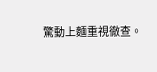驚動上麵重視徹查。